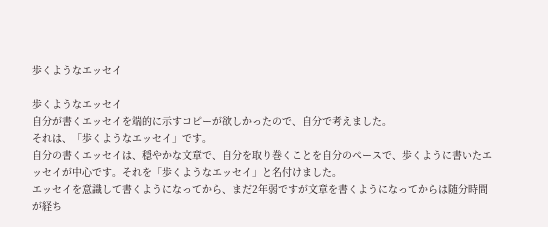歩くようなエッセイ

歩くようなエッセイ
自分が書くエッセイを端的に示すコピーが欲しかったので、自分で考えました。
それは、「歩くようなエッセイ」です。
自分の書くエッセイは、穏やかな文章で、自分を取り巻くことを自分のペースで、歩くように書いたエッセイが中心です。それを「歩くようなエッセイ」と名付けました。
エッセイを意識して書くようになってから、まだ2年弱ですが文章を書くようになってからは随分時間が経ち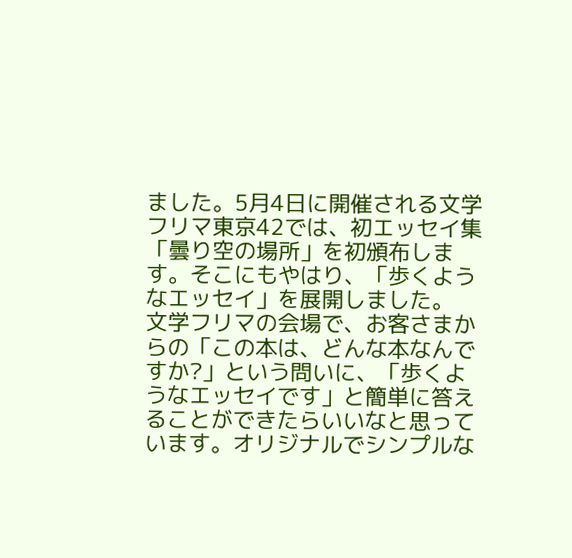ました。5月4日に開催される文学フリマ東京42では、初エッセイ集「曇り空の場所」を初頒布します。そこにもやはり、「歩くようなエッセイ」を展開しました。
文学フリマの会場で、お客さまからの「この本は、どんな本なんですか?」という問いに、「歩くようなエッセイです」と簡単に答えることができたらいいなと思っています。オリジナルでシンプルな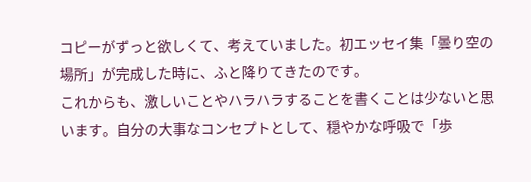コピーがずっと欲しくて、考えていました。初エッセイ集「曇り空の場所」が完成した時に、ふと降りてきたのです。
これからも、激しいことやハラハラすることを書くことは少ないと思います。自分の大事なコンセプトとして、穏やかな呼吸で「歩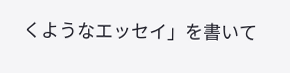くようなエッセイ」を書いて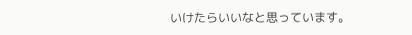いけたらいいなと思っています。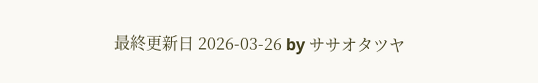最終更新日 2026-03-26 by ササオタツヤ